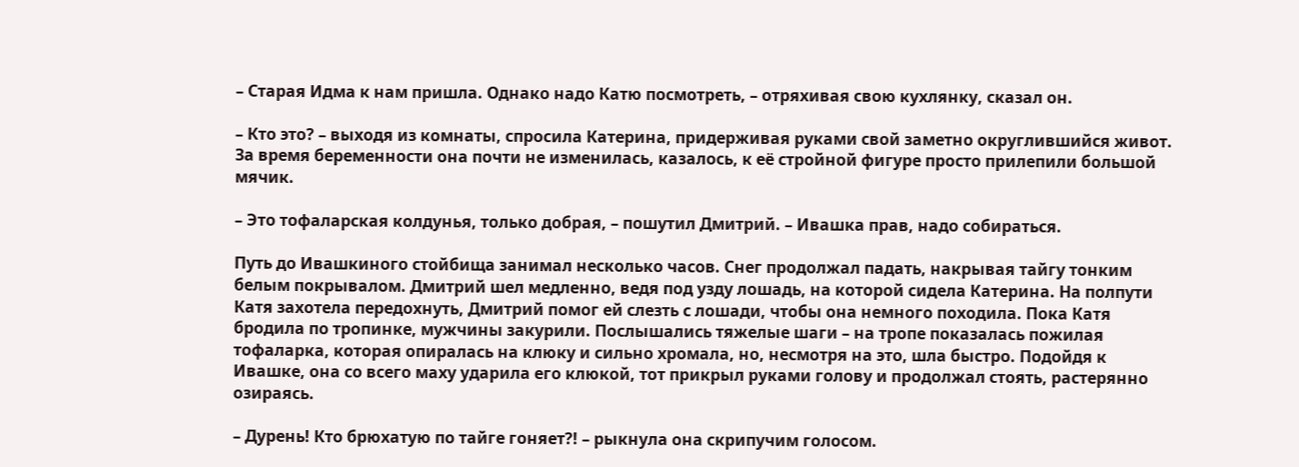– Старая Идма к нам пришла. Однако надо Катю посмотреть, – отряхивая свою кухлянку, сказал он.

– Кто это? – выходя из комнаты, спросила Катерина, придерживая руками свой заметно округлившийся живот. За время беременности она почти не изменилась, казалось, к её стройной фигуре просто прилепили большой мячик.

– Это тофаларская колдунья, только добрая, – пошутил Дмитрий. – Ивашка прав, надо собираться.

Путь до Ивашкиного стойбища занимал несколько часов. Снег продолжал падать, накрывая тайгу тонким белым покрывалом. Дмитрий шел медленно, ведя под узду лошадь, на которой сидела Катерина. На полпути Катя захотела передохнуть, Дмитрий помог ей слезть с лошади, чтобы она немного походила. Пока Катя бродила по тропинке, мужчины закурили. Послышались тяжелые шаги – на тропе показалась пожилая тофаларка, которая опиралась на клюку и сильно хромала, но, несмотря на это, шла быстро. Подойдя к Ивашке, она со всего маху ударила его клюкой, тот прикрыл руками голову и продолжал стоять, растерянно озираясь.

– Дурень! Кто брюхатую по тайге гоняет?! – рыкнула она скрипучим голосом.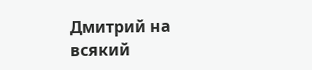Дмитрий на всякий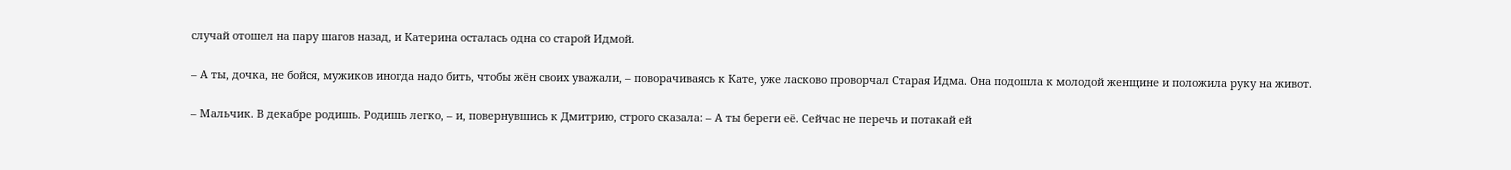случай отошел на пару шагов назад, и Катерина осталась одна со старой Идмой.

– А ты, дочка, не бойся, мужиков иногда надо бить, чтобы жён своих уважали, – поворачиваясь к Кате, уже ласково проворчал Старая Идма. Она подошла к молодой женщине и положила руку на живот.

– Мальчик. В декабре родишь. Родишь легко, – и, повернувшись к Дмитрию, строго сказала: – А ты береги её. Сейчас не перечь и потакай ей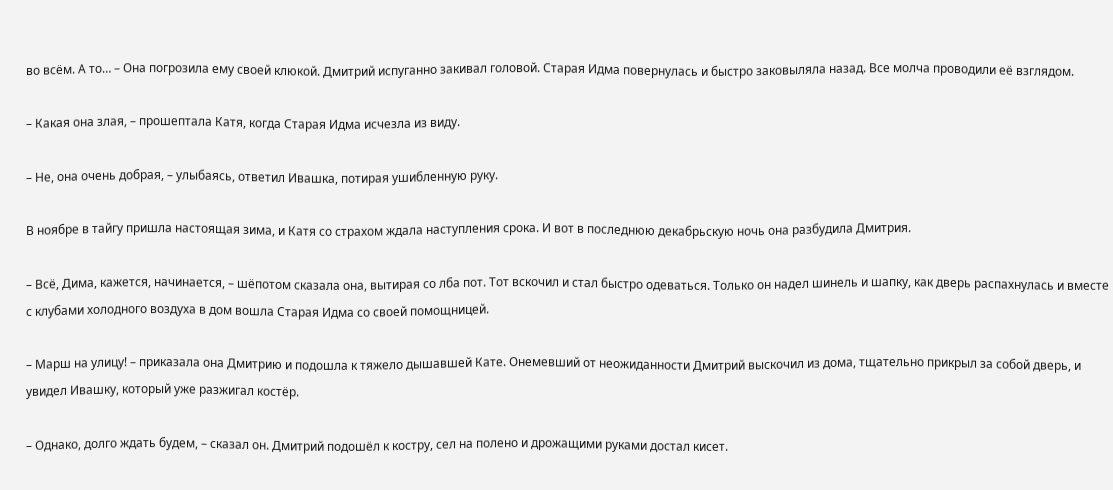во всём. А то… – Она погрозила ему своей клюкой. Дмитрий испуганно закивал головой. Старая Идма повернулась и быстро заковыляла назад. Все молча проводили её взглядом.

– Какая она злая, – прошептала Катя, когда Старая Идма исчезла из виду.

– Не, она очень добрая, – улыбаясь, ответил Ивашка, потирая ушибленную руку.

В ноябре в тайгу пришла настоящая зима, и Катя со страхом ждала наступления срока. И вот в последнюю декабрьскую ночь она разбудила Дмитрия.

– Всё, Дима, кажется, начинается, – шёпотом сказала она, вытирая со лба пот. Тот вскочил и стал быстро одеваться. Только он надел шинель и шапку, как дверь распахнулась и вместе с клубами холодного воздуха в дом вошла Старая Идма со своей помощницей.

– Марш на улицу! – приказала она Дмитрию и подошла к тяжело дышавшей Кате. Онемевший от неожиданности Дмитрий выскочил из дома, тщательно прикрыл за собой дверь, и увидел Ивашку, который уже разжигал костёр.

– Однако, долго ждать будем, – сказал он. Дмитрий подошёл к костру, сел на полено и дрожащими руками достал кисет.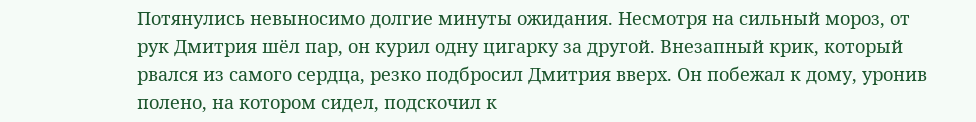Потянулись невыносимо долгие минуты ожидания. Несмотря на сильный мороз, от рук Дмитрия шёл пар, он курил одну цигарку за другой. Внезапный крик, который рвался из самого сердца, резко подбросил Дмитрия вверх. Он побежал к дому, уронив полено, на котором сидел, подскочил к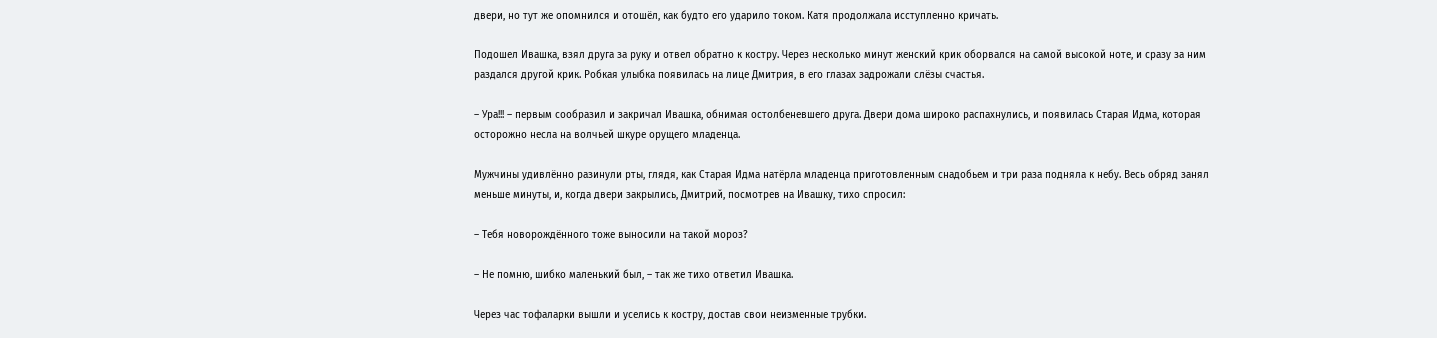двери, но тут же опомнился и отошёл, как будто его ударило током. Катя продолжала исступленно кричать.

Подошел Ивашка, взял друга за руку и отвел обратно к костру. Через несколько минут женский крик оборвался на самой высокой ноте, и сразу за ним раздался другой крик. Робкая улыбка появилась на лице Дмитрия, в его глазах задрожали слёзы счастья.

– Ура!!! – первым сообразил и закричал Ивашка, обнимая остолбеневшего друга. Двери дома широко распахнулись, и появилась Старая Идма, которая осторожно несла на волчьей шкуре орущего младенца.

Мужчины удивлённо разинули рты, глядя, как Старая Идма натёрла младенца приготовленным снадобьем и три раза подняла к небу. Весь обряд занял меньше минуты, и, когда двери закрылись, Дмитрий, посмотрев на Ивашку, тихо спросил:

– Тебя новорождённого тоже выносили на такой мороз?

– Не помню, шибко маленький был, – так же тихо ответил Ивашка.

Через час тофаларки вышли и уселись к костру, достав свои неизменные трубки.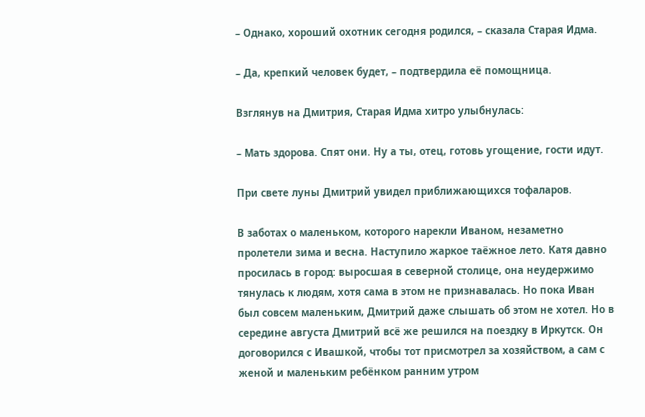– Однако, хороший охотник сегодня родился, – сказала Старая Идма.

– Да, крепкий человек будет, – подтвердила её помощница.

Взглянув на Дмитрия, Старая Идма хитро улыбнулась:

– Мать здорова. Спят они. Ну а ты, отец, готовь угощение, гости идут.

При свете луны Дмитрий увидел приближающихся тофаларов.

В заботах о маленьком, которого нарекли Иваном, незаметно пролетели зима и весна. Наступило жаркое таёжное лето. Катя давно просилась в город: выросшая в северной столице, она неудержимо тянулась к людям, хотя сама в этом не признавалась. Но пока Иван был совсем маленьким, Дмитрий даже слышать об этом не хотел. Но в середине августа Дмитрий всё же решился на поездку в Иркутск. Он договорился с Ивашкой, чтобы тот присмотрел за хозяйством, а сам с женой и маленьким ребёнком ранним утром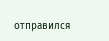отправился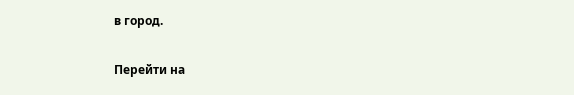в город.

Перейти на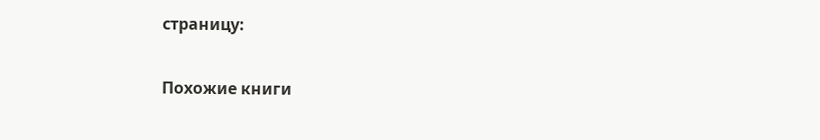страницу:

Похожие книги